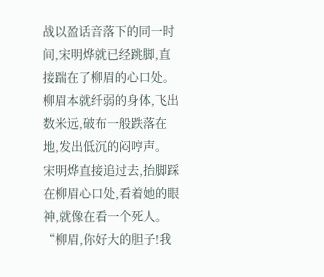战以盈话音落下的同一时间,宋明烨就已经跳脚,直接踹在了柳眉的心口处。
柳眉本就纤弱的身体,飞出数米远,破布一般跌落在地,发出低沉的闷哼声。
宋明烨直接追过去,抬脚踩在柳眉心口处,看着她的眼神,就像在看一个死人。
“柳眉,你好大的胆子!我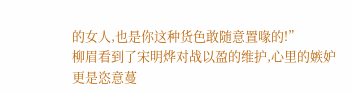的女人,也是你这种货色敢随意置喙的!”
柳眉看到了宋明烨对战以盈的维护,心里的嫉妒更是恣意蔓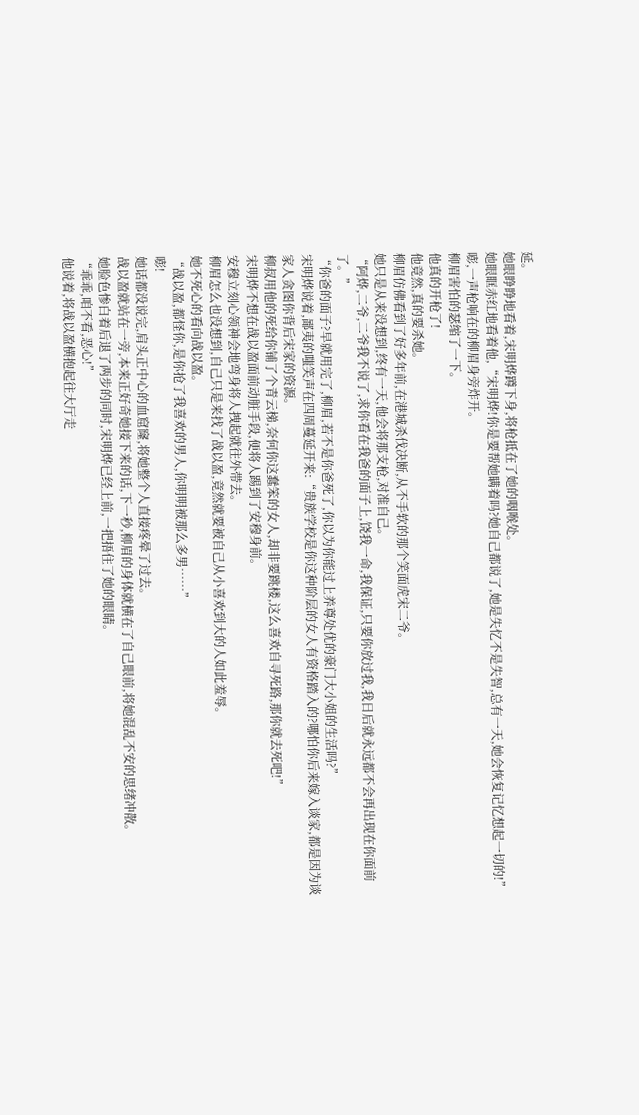延。
她眼睁睁地看着,宋明烨蹲下身,将枪抵在了她的咽喉处。
她眼眶赤红地看着他,“宋明烨!你是要帮她瞒着吗?她自己都说了,她是失忆不是失智,总有一天,她会恢复记忆想起一切的!”
嘭,一声枪响在的柳眉身旁炸开。
柳眉害怕的瑟缩了一下。
他真的开枪了!
他竟然,真的要杀她。
柳眉仿佛看到了好多年前,在港城杀伐决断,从不手软的那个笑面虎宋二爷。
她只是从来没想到,终有一天,他会将那支枪,对准自己。
“阿烨,二爷,二爷我不说了,求你看在我爸的面子上,饶我一命,我保证,只要你放过我,我日后就永远都不会再出现在你面前了。”
“你爸的面子?早就用完了,柳眉,若不是你爸死了,你以为你能过上养尊处优的豪门大小姐的生活吗?”
宋明烨说着,鄙夷的嗤笑声在四周蔓延开来:“贵族学校是你这种阶层的女人有资格踏入的?哪怕你后来嫁入谈家,都是因为谈家人贪图你背后宋家的资源。
柳叔用他的死给你铺了个青云梯,奈何你这蠢笨的女人,却非要跳楼,这么喜欢自寻死路,那你就去死吧!”
宋明烨不想在战以盈面前动脏手段,便将人踢到了安穆身前。
安穆立刻心领神会地弯身将人拽起就往外带去。
柳眉怎么也没想到,自己只是来找了战以盈,竟然就要被自己从小喜欢到大的人如此羞辱。
她不死心的看向战以盈。
“战以盈,都怪你,是你抢了我喜欢的男人,你明明被那么多男……”
嘭!
她话都没说完,肩头正中心的血窟窿,将她整个人直接疼晕了过去。
战以盈就站在一旁,本来正好奇她接下来的话,下一秒,柳眉的身体就横在了自己眼前,将她混乱不安的思绪冲散。
她脸色惨白着后退了两步的同时,宋明烨已经上前,一把捂住了她的眼睛。
“乖乖,咱不看,恶心!”
他说着,将战以盈横抱起往大厅走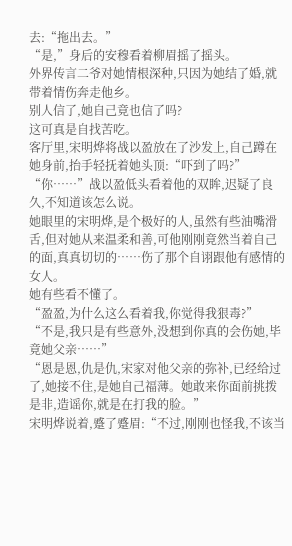去:“拖出去。”
“是,”身后的安穆看着柳眉摇了摇头。
外界传言二爷对她情根深种,只因为她结了婚,就带着情伤奔走他乡。
别人信了,她自己竟也信了吗?
这可真是自找苦吃。
客厅里,宋明烨将战以盈放在了沙发上,自己蹲在她身前,抬手轻抚着她头顶:“吓到了吗?”
“你……”战以盈低头看着他的双眸,迟疑了良久,不知道该怎么说。
她眼里的宋明烨,是个极好的人,虽然有些油嘴滑舌,但对她从来温柔和善,可他刚刚竟然当着自己的面,真真切切的……伤了那个自诩跟他有感情的女人。
她有些看不懂了。
“盈盈,为什么这么看着我,你觉得我狠毒?”
“不是,我只是有些意外,没想到你真的会伤她,毕竟她父亲……”
“恩是恩,仇是仇,宋家对他父亲的弥补,已经给过了,她接不住,是她自己福薄。她敢来你面前挑拨是非,造谣你,就是在打我的脸。”
宋明烨说着,蹙了蹙眉:“不过,刚刚也怪我,不该当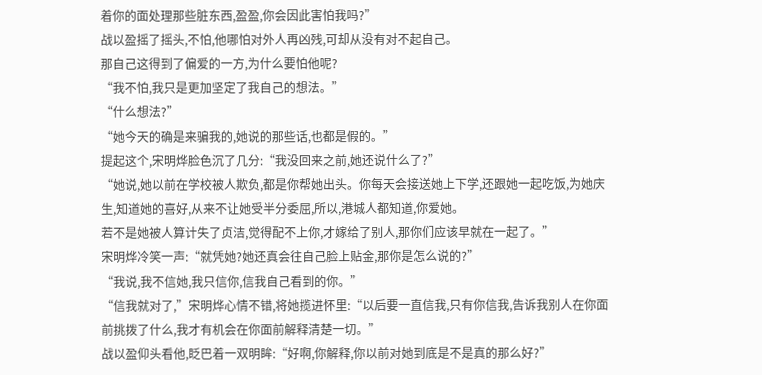着你的面处理那些脏东西,盈盈,你会因此害怕我吗?”
战以盈摇了摇头,不怕,他哪怕对外人再凶残,可却从没有对不起自己。
那自己这得到了偏爱的一方,为什么要怕他呢?
“我不怕,我只是更加坚定了我自己的想法。”
“什么想法?”
“她今天的确是来骗我的,她说的那些话,也都是假的。”
提起这个,宋明烨脸色沉了几分:“我没回来之前,她还说什么了?”
“她说,她以前在学校被人欺负,都是你帮她出头。你每天会接送她上下学,还跟她一起吃饭,为她庆生,知道她的喜好,从来不让她受半分委屈,所以,港城人都知道,你爱她。
若不是她被人算计失了贞洁,觉得配不上你,才嫁给了别人,那你们应该早就在一起了。”
宋明烨冷笑一声:“就凭她?她还真会往自己脸上贴金,那你是怎么说的?”
“我说,我不信她,我只信你,信我自己看到的你。”
“信我就对了,”宋明烨心情不错,将她揽进怀里:“以后要一直信我,只有你信我,告诉我别人在你面前挑拨了什么,我才有机会在你面前解释清楚一切。”
战以盈仰头看他,眨巴着一双明眸:“好啊,你解释,你以前对她到底是不是真的那么好?”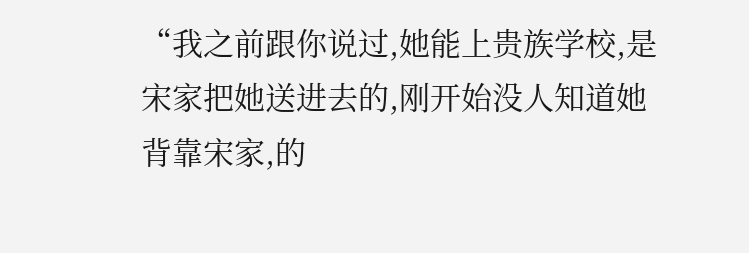“我之前跟你说过,她能上贵族学校,是宋家把她送进去的,刚开始没人知道她背靠宋家,的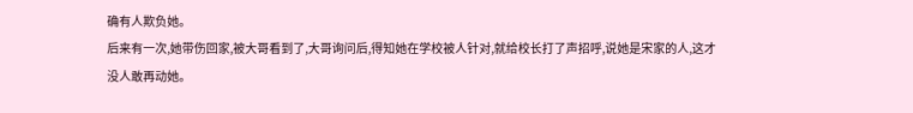确有人欺负她。
后来有一次,她带伤回家,被大哥看到了,大哥询问后,得知她在学校被人针对,就给校长打了声招呼,说她是宋家的人,这才没人敢再动她。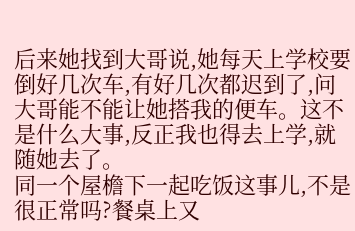后来她找到大哥说,她每天上学校要倒好几次车,有好几次都迟到了,问大哥能不能让她搭我的便车。这不是什么大事,反正我也得去上学,就随她去了。
同一个屋檐下一起吃饭这事儿,不是很正常吗?餐桌上又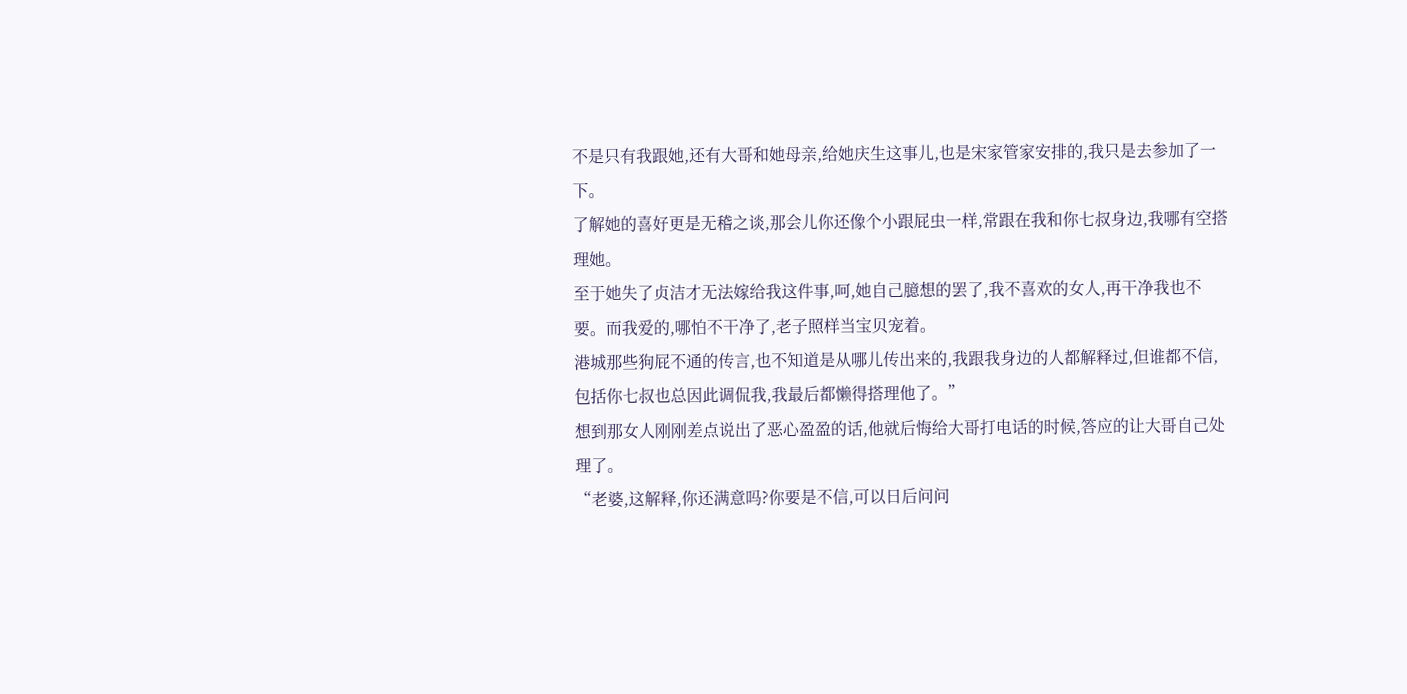不是只有我跟她,还有大哥和她母亲,给她庆生这事儿,也是宋家管家安排的,我只是去参加了一下。
了解她的喜好更是无稽之谈,那会儿你还像个小跟屁虫一样,常跟在我和你七叔身边,我哪有空搭理她。
至于她失了贞洁才无法嫁给我这件事,呵,她自己臆想的罢了,我不喜欢的女人,再干净我也不要。而我爱的,哪怕不干净了,老子照样当宝贝宠着。
港城那些狗屁不通的传言,也不知道是从哪儿传出来的,我跟我身边的人都解释过,但谁都不信,包括你七叔也总因此调侃我,我最后都懒得搭理他了。”
想到那女人刚刚差点说出了恶心盈盈的话,他就后悔给大哥打电话的时候,答应的让大哥自己处理了。
“老婆,这解释,你还满意吗?你要是不信,可以日后问问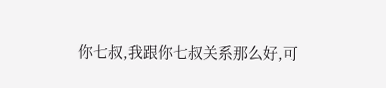你七叔,我跟你七叔关系那么好,可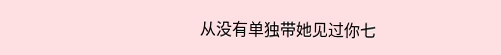从没有单独带她见过你七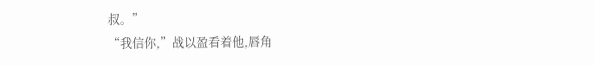叔。”
“我信你,”战以盈看着他,唇角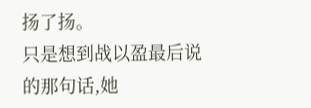扬了扬。
只是想到战以盈最后说的那句话,她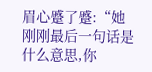眉心蹙了蹙:“她刚刚最后一句话是什么意思,你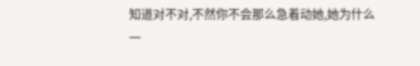知道对不对,不然你不会那么急着动她,她为什么一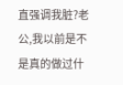直强调我脏?老公,我以前是不是真的做过什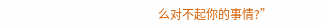么对不起你的事情?”